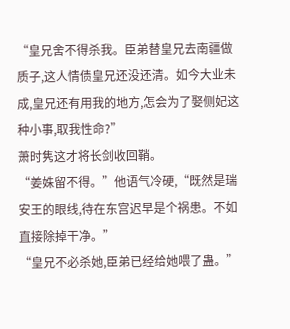“皇兄舍不得杀我。臣弟替皇兄去南疆做质子,这人情债皇兄还没还清。如今大业未成,皇兄还有用我的地方,怎会为了娶侧妃这种小事,取我性命?”
萧时隽这才将长剑收回鞘。
“姜姝留不得。”他语气冷硬,“既然是瑞安王的眼线,待在东宫迟早是个祸患。不如直接除掉干净。”
“皇兄不必杀她,臣弟已经给她喂了蛊。”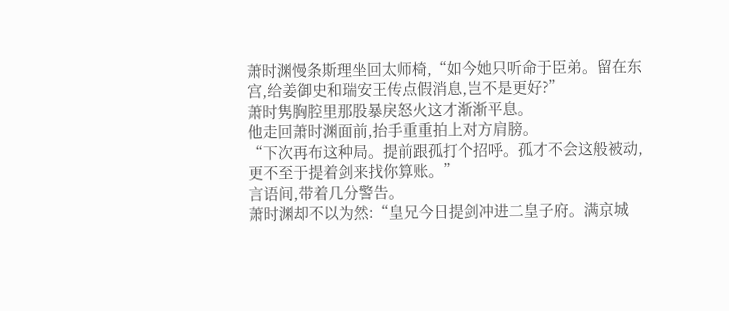萧时渊慢条斯理坐回太师椅,“如今她只听命于臣弟。留在东宫,给姜御史和瑞安王传点假消息,岂不是更好?”
萧时隽胸腔里那股暴戾怒火这才渐渐平息。
他走回萧时渊面前,抬手重重拍上对方肩膀。
“下次再布这种局。提前跟孤打个招呼。孤才不会这般被动,更不至于提着剑来找你算账。”
言语间,带着几分警告。
萧时渊却不以为然:“皇兄今日提剑冲进二皇子府。满京城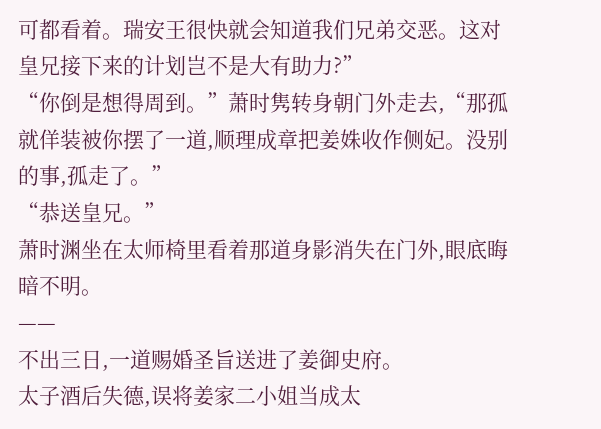可都看着。瑞安王很快就会知道我们兄弟交恶。这对皇兄接下来的计划岂不是大有助力?”
“你倒是想得周到。”萧时隽转身朝门外走去,“那孤就佯装被你摆了一道,顺理成章把姜姝收作侧妃。没别的事,孤走了。”
“恭送皇兄。”
萧时渊坐在太师椅里看着那道身影消失在门外,眼底晦暗不明。
——
不出三日,一道赐婚圣旨送进了姜御史府。
太子酒后失德,误将姜家二小姐当成太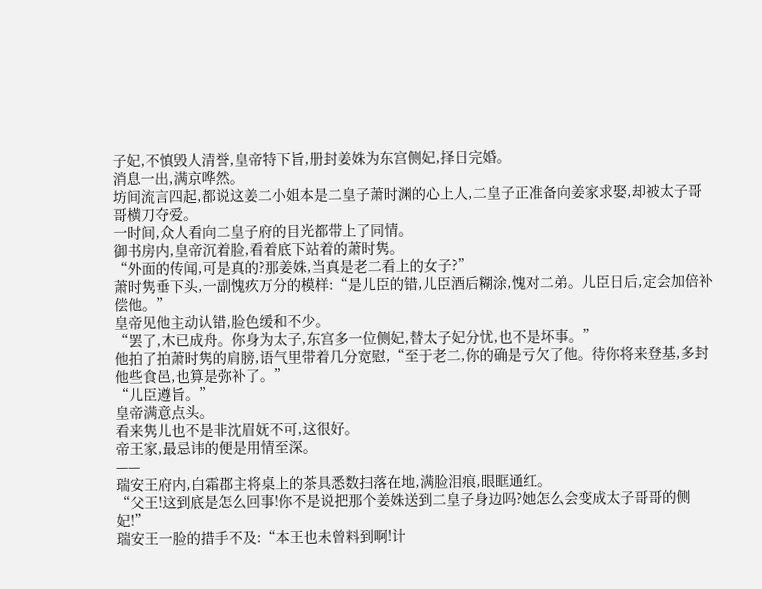子妃,不慎毁人清誉,皇帝特下旨,册封姜姝为东宫侧妃,择日完婚。
消息一出,满京哗然。
坊间流言四起,都说这姜二小姐本是二皇子萧时渊的心上人,二皇子正准备向姜家求娶,却被太子哥哥横刀夺爱。
一时间,众人看向二皇子府的目光都带上了同情。
御书房内,皇帝沉着脸,看着底下站着的萧时隽。
“外面的传闻,可是真的?那姜姝,当真是老二看上的女子?”
萧时隽垂下头,一副愧疚万分的模样:“是儿臣的错,儿臣酒后糊涂,愧对二弟。儿臣日后,定会加倍补偿他。”
皇帝见他主动认错,脸色缓和不少。
“罢了,木已成舟。你身为太子,东宫多一位侧妃,替太子妃分忧,也不是坏事。”
他拍了拍萧时隽的肩膀,语气里带着几分宽慰,“至于老二,你的确是亏欠了他。待你将来登基,多封他些食邑,也算是弥补了。”
“儿臣遵旨。”
皇帝满意点头。
看来隽儿也不是非沈眉妩不可,这很好。
帝王家,最忌讳的便是用情至深。
——
瑞安王府内,白霜郡主将桌上的茶具悉数扫落在地,满脸泪痕,眼眶通红。
“父王!这到底是怎么回事!你不是说把那个姜姝送到二皇子身边吗?她怎么会变成太子哥哥的侧妃!”
瑞安王一脸的措手不及:“本王也未曾料到啊!计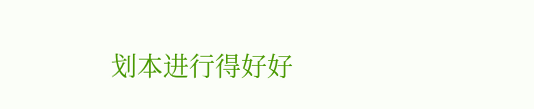划本进行得好好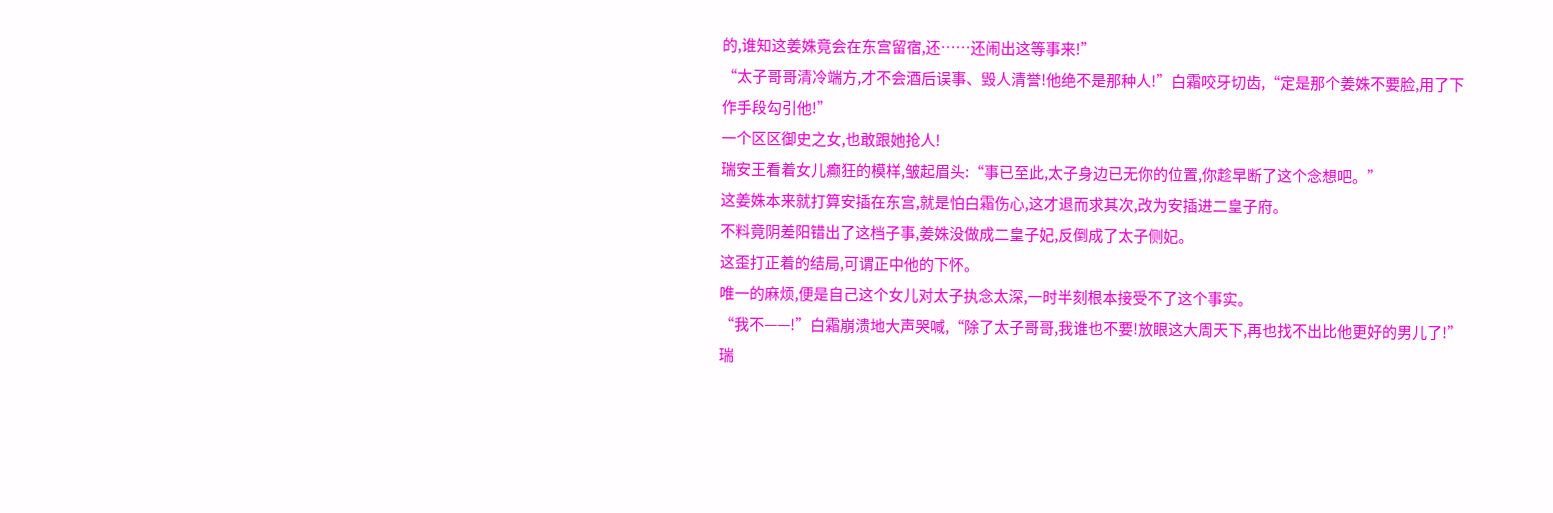的,谁知这姜姝竟会在东宫留宿,还……还闹出这等事来!”
“太子哥哥清冷端方,才不会酒后误事、毁人清誉!他绝不是那种人!”白霜咬牙切齿,“定是那个姜姝不要脸,用了下作手段勾引他!”
一个区区御史之女,也敢跟她抢人!
瑞安王看着女儿癫狂的模样,皱起眉头:“事已至此,太子身边已无你的位置,你趁早断了这个念想吧。”
这姜姝本来就打算安插在东宫,就是怕白霜伤心,这才退而求其次,改为安插进二皇子府。
不料竟阴差阳错出了这档子事,姜姝没做成二皇子妃,反倒成了太子侧妃。
这歪打正着的结局,可谓正中他的下怀。
唯一的麻烦,便是自己这个女儿对太子执念太深,一时半刻根本接受不了这个事实。
“我不——!”白霜崩溃地大声哭喊,“除了太子哥哥,我谁也不要!放眼这大周天下,再也找不出比他更好的男儿了!”
瑞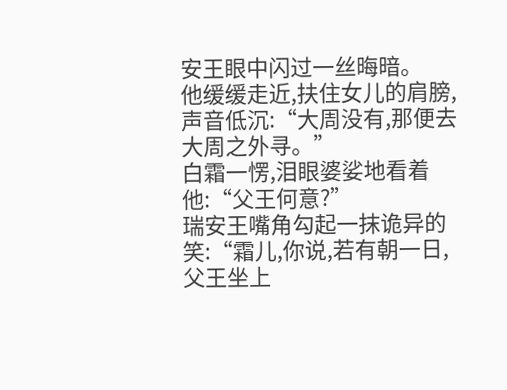安王眼中闪过一丝晦暗。
他缓缓走近,扶住女儿的肩膀,声音低沉:“大周没有,那便去大周之外寻。”
白霜一愣,泪眼婆娑地看着他:“父王何意?”
瑞安王嘴角勾起一抹诡异的笑:“霜儿,你说,若有朝一日,父王坐上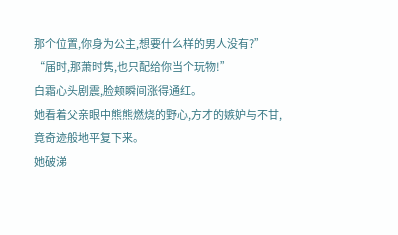那个位置,你身为公主,想要什么样的男人没有?”
“届时,那萧时隽,也只配给你当个玩物!”
白霜心头剧震,脸颊瞬间涨得通红。
她看着父亲眼中熊熊燃烧的野心,方才的嫉妒与不甘,竟奇迹般地平复下来。
她破涕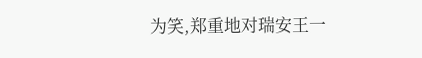为笑,郑重地对瑞安王一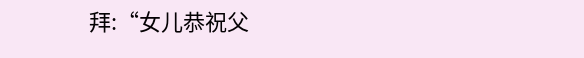拜:“女儿恭祝父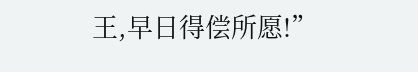王,早日得偿所愿!”